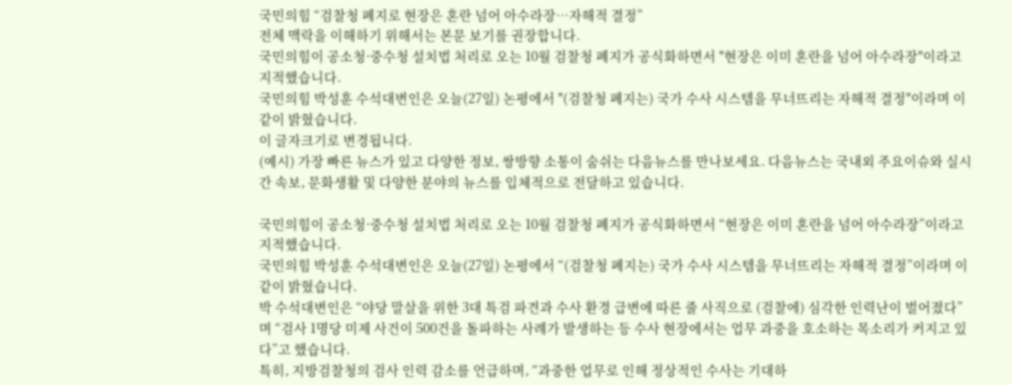국민의힘 “검찰청 폐지로 현장은 혼란 넘어 아수라장…자해적 결정”
전체 맥락을 이해하기 위해서는 본문 보기를 권장합니다.
국민의힘이 공소청·중수청 설치법 처리로 오는 10월 검찰청 폐지가 공식화하면서 "현장은 이미 혼란을 넘어 아수라장"이라고 지적했습니다.
국민의힘 박성훈 수석대변인은 오늘(27일) 논평에서 "(검찰청 폐지는) 국가 수사 시스템을 무너뜨리는 자해적 결정"이라며 이같이 밝혔습니다.
이 글자크기로 변경됩니다.
(예시) 가장 빠른 뉴스가 있고 다양한 정보, 쌍방향 소통이 숨쉬는 다음뉴스를 만나보세요. 다음뉴스는 국내외 주요이슈와 실시간 속보, 문화생활 및 다양한 분야의 뉴스를 입체적으로 전달하고 있습니다.

국민의힘이 공소청·중수청 설치법 처리로 오는 10월 검찰청 폐지가 공식화하면서 “현장은 이미 혼란을 넘어 아수라장”이라고 지적했습니다.
국민의힘 박성훈 수석대변인은 오늘(27일) 논평에서 “(검찰청 폐지는) 국가 수사 시스템을 무너뜨리는 자해적 결정”이라며 이같이 밝혔습니다.
박 수석대변인은 “야당 말살을 위한 3대 특검 파견과 수사 환경 급변에 따른 줄 사직으로 (검찰에) 심각한 인력난이 벌어졌다”며 “검사 1명당 미제 사건이 500건을 돌파하는 사례가 발생하는 등 수사 현장에서는 업무 과중을 호소하는 목소리가 커지고 있다”고 했습니다.
특히, 지방검찰청의 검사 인력 감소를 언급하며, “과중한 업무로 인해 정상적인 수사는 기대하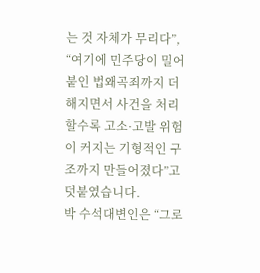는 것 자체가 무리다”, “여기에 민주당이 밀어붙인 법왜곡죄까지 더해지면서 사건을 처리할수록 고소·고발 위험이 커지는 기형적인 구조까지 만들어졌다”고 덧붙였습니다.
박 수석대변인은 “그로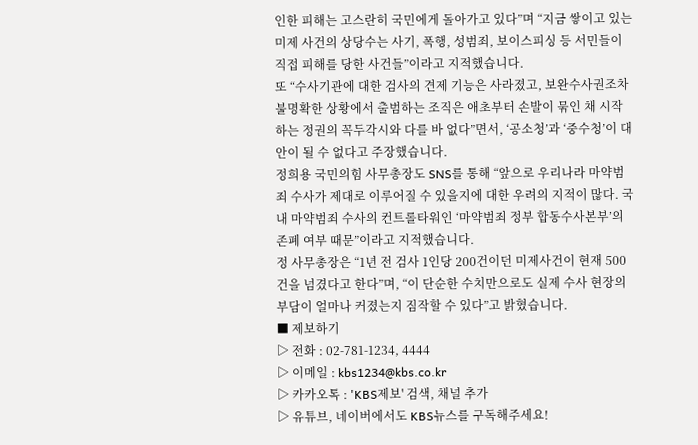인한 피해는 고스란히 국민에게 돌아가고 있다”며 “지금 쌓이고 있는 미제 사건의 상당수는 사기, 폭행, 성범죄, 보이스피싱 등 서민들이 직접 피해를 당한 사건들”이라고 지적했습니다.
또 “수사기관에 대한 검사의 견제 기능은 사라졌고, 보완수사권조차 불명확한 상황에서 출범하는 조직은 애초부터 손발이 묶인 채 시작하는 정권의 꼭두각시와 다를 바 없다”면서, ‘공소청’과 ‘중수청’이 대안이 될 수 없다고 주장했습니다.
정희용 국민의힘 사무총장도 SNS를 통해 “앞으로 우리나라 마약범죄 수사가 제대로 이루어질 수 있을지에 대한 우려의 지적이 많다. 국내 마약범죄 수사의 컨트롤타워인 ‘마약범죄 정부 합동수사본부’의 존폐 여부 때문”이라고 지적했습니다.
정 사무총장은 “1년 전 검사 1인당 200건이던 미제사건이 현재 500건을 넘겼다고 한다”며, “이 단순한 수치만으로도 실제 수사 현장의 부담이 얼마나 커졌는지 짐작할 수 있다”고 밝혔습니다.
■ 제보하기
▷ 전화 : 02-781-1234, 4444
▷ 이메일 : kbs1234@kbs.co.kr
▷ 카카오톡 : 'KBS제보' 검색, 채널 추가
▷ 유튜브, 네이버에서도 KBS뉴스를 구독해주세요!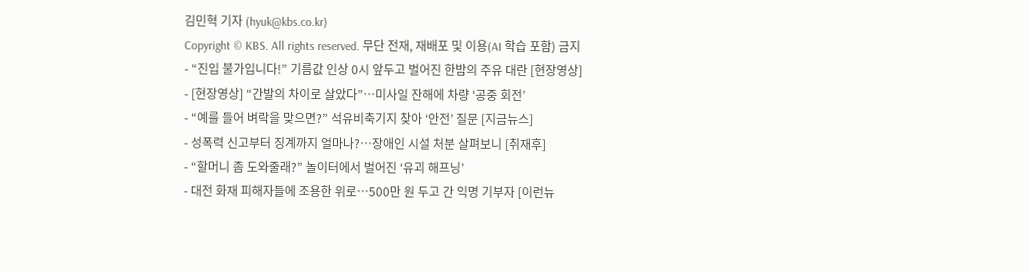김민혁 기자 (hyuk@kbs.co.kr)
Copyright © KBS. All rights reserved. 무단 전재, 재배포 및 이용(AI 학습 포함) 금지
- “진입 불가입니다!” 기름값 인상 0시 앞두고 벌어진 한밤의 주유 대란 [현장영상]
- [현장영상] “간발의 차이로 살았다”…미사일 잔해에 차량 ‘공중 회전’
- “예를 들어 벼락을 맞으면?” 석유비축기지 찾아 ‘안전’ 질문 [지금뉴스]
- 성폭력 신고부터 징계까지 얼마나?…장애인 시설 처분 살펴보니 [취재후]
- “할머니 좀 도와줄래?” 놀이터에서 벌어진 ‘유괴 해프닝’
- 대전 화재 피해자들에 조용한 위로…500만 원 두고 간 익명 기부자 [이런뉴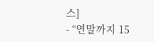스]
- “연말까지 15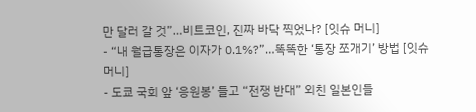만 달러 갈 것”…비트코인, 진짜 바닥 찍었나? [잇슈 머니]
- “내 월급통장은 이자가 0.1%?”…똑똑한 ‘통장 쪼개기’ 방법 [잇슈 머니]
- 도쿄 국회 앞 ‘응원봉’ 들고 “전쟁 반대” 외친 일본인들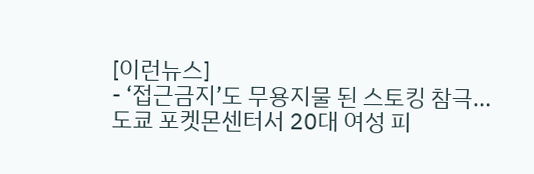[이런뉴스]
- ‘접근금지’도 무용지물 된 스토킹 참극…도쿄 포켓몬센터서 20대 여성 피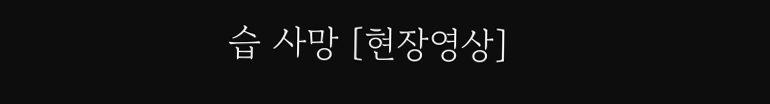습 사망 [현장영상]